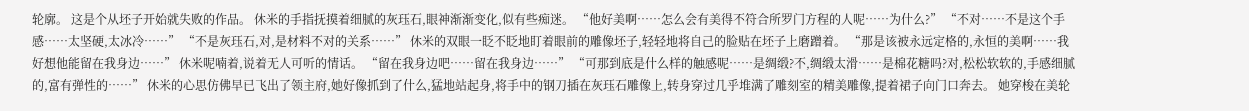轮廓。 这是个从坯子开始就失败的作品。 休米的手指抚摸着细腻的灰珏石,眼神渐渐变化,似有些痴迷。 “他好美啊……怎么会有美得不符合所罗门方程的人呢……为什么?” “不对……不是这个手感……太坚硬,太冰冷……” “不是灰珏石,对,是材料不对的关系……” 休米的双眼一眨不眨地盯着眼前的雕像坯子,轻轻地将自己的脸贴在坯子上磨蹭着。 “那是该被永远定格的,永恒的美啊……我好想他能留在我身边……” 休米呢喃着,说着无人可听的情话。 “留在我身边吧……留在我身边……” “可那到底是什么样的触感呢……是绸缎?不,绸缎太滑……是棉花糖吗?对,松松软软的,手感细腻的,富有弹性的……” 休米的心思仿佛早已飞出了领主府,她好像抓到了什么,猛地站起身,将手中的钢刀插在灰珏石雕像上,转身穿过几乎堆满了雕刻室的精美雕像,提着裙子向门口奔去。 她穿梭在美轮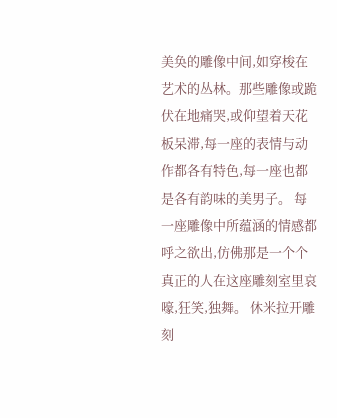美奂的雕像中间,如穿梭在艺术的丛林。那些雕像或跪伏在地痛哭,或仰望着天花板呆滞,每一座的表情与动作都各有特色,每一座也都是各有韵味的美男子。 每一座雕像中所蕴涵的情感都呼之欲出,仿佛那是一个个真正的人在这座雕刻室里哀嚎,狂笑,独舞。 休米拉开雕刻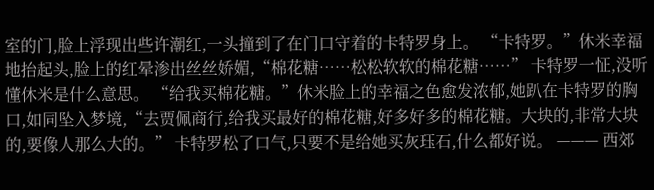室的门,脸上浮现出些许潮红,一头撞到了在门口守着的卡特罗身上。 “卡特罗。”休米幸福地抬起头,脸上的红晕渗出丝丝娇媚,“棉花糖……松松软软的棉花糖……” 卡特罗一怔,没听懂休米是什么意思。 “给我买棉花糖。”休米脸上的幸福之色愈发浓郁,她趴在卡特罗的胸口,如同坠入梦境,“去贾佩商行,给我买最好的棉花糖,好多好多的棉花糖。大块的,非常大块的,要像人那么大的。” 卡特罗松了口气,只要不是给她买灰珏石,什么都好说。 ——— 西郊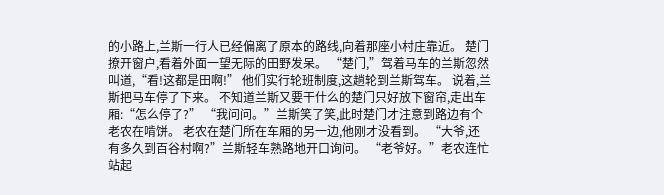的小路上,兰斯一行人已经偏离了原本的路线,向着那座小村庄靠近。 楚门撩开窗户,看着外面一望无际的田野发呆。 “楚门,”驾着马车的兰斯忽然叫道,“看!这都是田啊!” 他们实行轮班制度,这趟轮到兰斯驾车。 说着,兰斯把马车停了下来。 不知道兰斯又要干什么的楚门只好放下窗帘,走出车厢:“怎么停了?” “我问问。”兰斯笑了笑,此时楚门才注意到路边有个老农在啃饼。 老农在楚门所在车厢的另一边,他刚才没看到。 “大爷,还有多久到百谷村啊?”兰斯轻车熟路地开口询问。 “老爷好。”老农连忙站起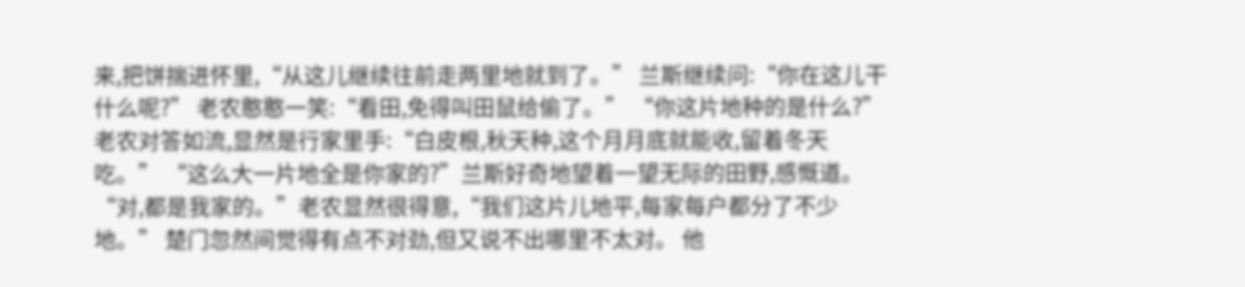来,把饼揣进怀里,“从这儿继续往前走两里地就到了。” 兰斯继续问:“你在这儿干什么呢?” 老农憨憨一笑:“看田,免得叫田鼠给偷了。” “你这片地种的是什么?” 老农对答如流,显然是行家里手:“白皮根,秋天种,这个月月底就能收,留着冬天吃。” “这么大一片地全是你家的?”兰斯好奇地望着一望无际的田野,感慨道。 “对,都是我家的。”老农显然很得意,“我们这片儿地平,每家每户都分了不少地。” 楚门忽然间觉得有点不对劲,但又说不出哪里不太对。 他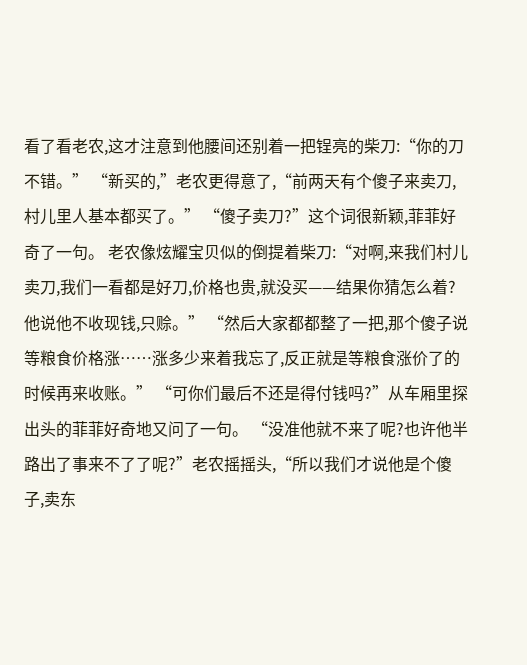看了看老农,这才注意到他腰间还别着一把锃亮的柴刀:“你的刀不错。” “新买的,”老农更得意了,“前两天有个傻子来卖刀,村儿里人基本都买了。” “傻子卖刀?”这个词很新颖,菲菲好奇了一句。 老农像炫耀宝贝似的倒提着柴刀:“对啊,来我们村儿卖刀,我们一看都是好刀,价格也贵,就没买——结果你猜怎么着?他说他不收现钱,只赊。” “然后大家都都整了一把,那个傻子说等粮食价格涨……涨多少来着我忘了,反正就是等粮食涨价了的时候再来收账。” “可你们最后不还是得付钱吗?”从车厢里探出头的菲菲好奇地又问了一句。 “没准他就不来了呢?也许他半路出了事来不了了呢?”老农摇摇头,“所以我们才说他是个傻子,卖东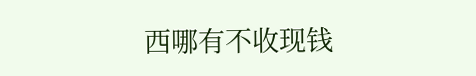西哪有不收现钱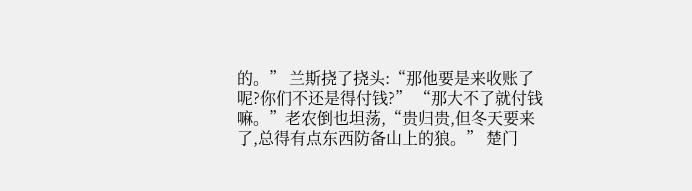的。” 兰斯挠了挠头:“那他要是来收账了呢?你们不还是得付钱?” “那大不了就付钱嘛。”老农倒也坦荡,“贵归贵,但冬天要来了,总得有点东西防备山上的狼。” 楚门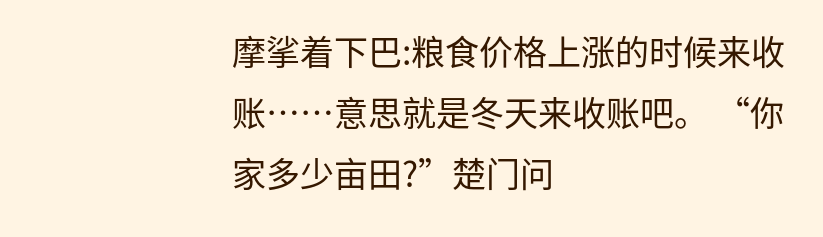摩挲着下巴:粮食价格上涨的时候来收账……意思就是冬天来收账吧。 “你家多少亩田?”楚门问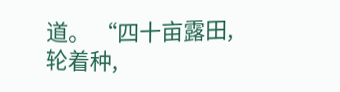道。 “四十亩露田,轮着种,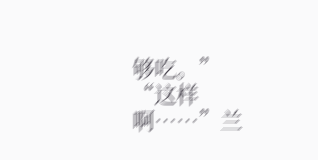够吃。” “这样啊……”兰